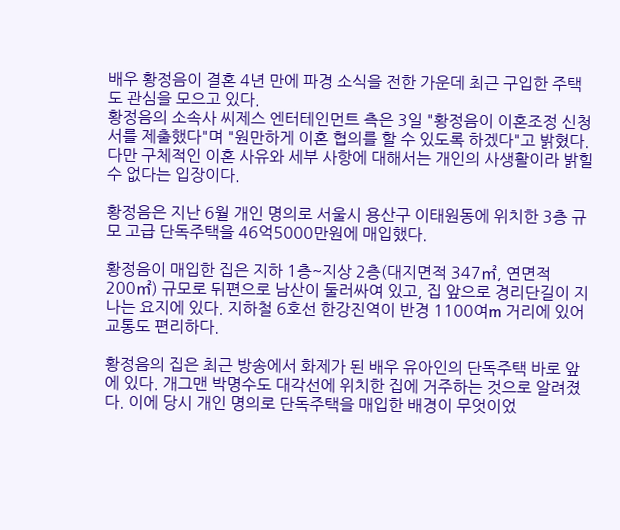배우 황정음이 결혼 4년 만에 파경 소식을 전한 가운데 최근 구입한 주택도 관심을 모으고 있다.
황정음의 소속사 씨제스 엔터테인먼트 측은 3일 "황정음이 이혼조정 신청서를 제출했다"며 "원만하게 이혼 협의를 할 수 있도록 하겠다"고 밝혔다. 다만 구체적인 이혼 사유와 세부 사항에 대해서는 개인의 사생활이라 밝힐 수 없다는 입장이다.

황정음은 지난 6월 개인 명의로 서울시 용산구 이태원동에 위치한 3층 규모 고급 단독주택을 46억5000만원에 매입했다.

황정음이 매입한 집은 지하 1층~지상 2층(대지면적 347㎡, 연면적 200㎡) 규모로 뒤편으로 남산이 둘러싸여 있고, 집 앞으로 경리단길이 지나는 요지에 있다. 지하철 6호선 한강진역이 반경 1100여m 거리에 있어 교통도 편리하다.

황정음의 집은 최근 방송에서 화제가 된 배우 유아인의 단독주택 바로 앞에 있다. 개그맨 박명수도 대각선에 위치한 집에 거주하는 것으로 알려졌다. 이에 당시 개인 명의로 단독주택을 매입한 배경이 무엇이었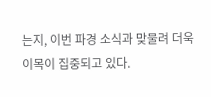는지, 이번 파경 소식과 맞물려 더욱 이목이 집중되고 있다.